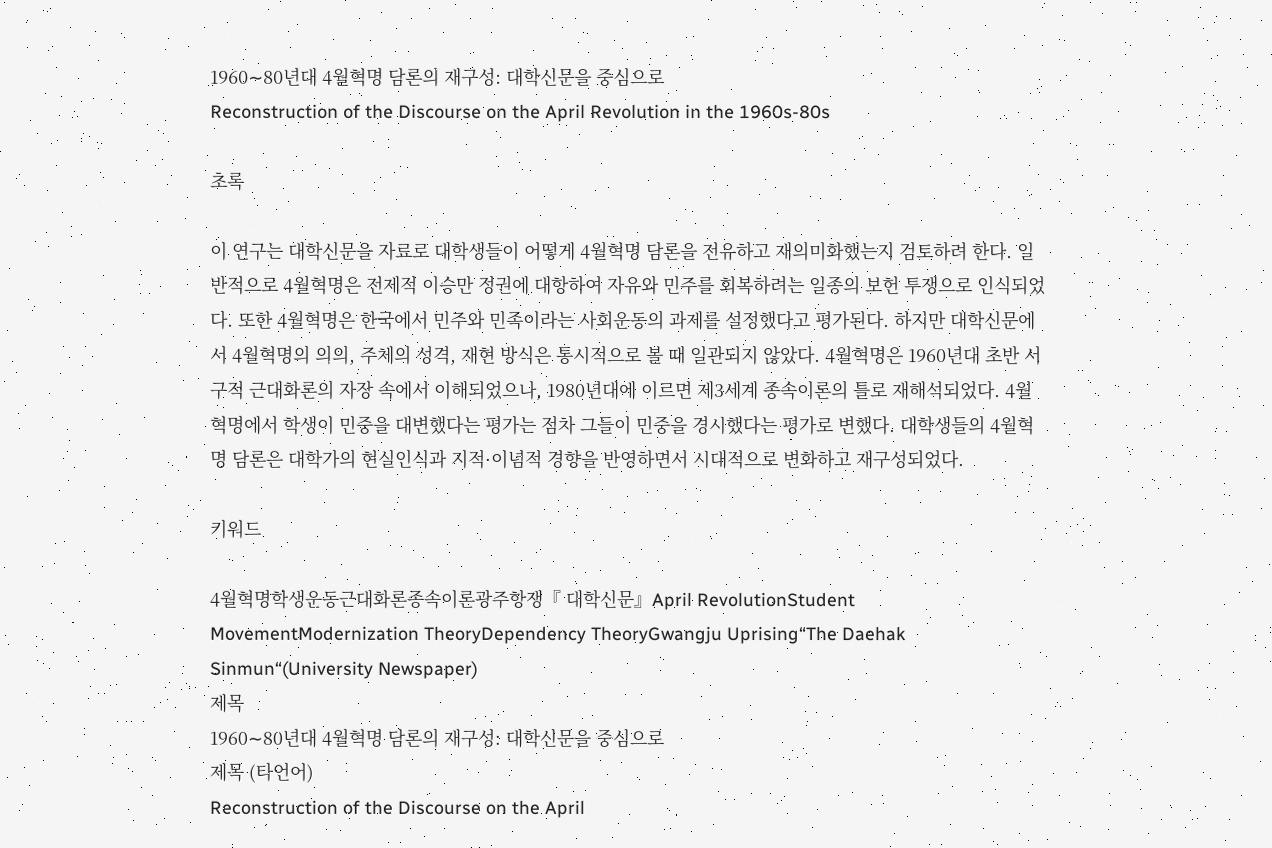1960∼80년대 4월혁명 담론의 재구성: 대학신문을 중심으로
Reconstruction of the Discourse on the April Revolution in the 1960s-80s

초록

이 연구는 대학신문을 자료로 대학생들이 어떻게 4월혁명 담론을 전유하고 재의미화했는지 검토하려 한다. 일반적으로 4월혁명은 전제적 이승만 정권에 대항하여 자유와 민주를 회복하려는 일종의 보헌 투쟁으로 인식되었다. 또한 4월혁명은 한국에서 민주와 민족이라는 사회운동의 과제를 설정했다고 평가된다. 하지만 대학신문에서 4월혁명의 의의, 주체의 성격, 재현 방식은 통시적으로 볼 때 일관되지 않았다. 4월혁명은 1960년대 초반 서구적 근대화론의 자장 속에서 이해되었으나, 1980년대에 이르면 제3세계 종속이론의 틀로 재해석되었다. 4월혁명에서 학생이 민중을 대변했다는 평가는 점차 그들이 민중을 경시했다는 평가로 변했다. 대학생들의 4월혁명 담론은 대학가의 현실인식과 지적⋅이념적 경향을 반영하면서 시대적으로 변화하고 재구성되었다.

키워드

4월혁명학생운동근대화론종속이론광주항쟁『 대학신문』April RevolutionStudent MovementModernization TheoryDependency TheoryGwangju Uprising“The Daehak Sinmun“(University Newspaper)
제목
1960∼80년대 4월혁명 담론의 재구성: 대학신문을 중심으로
제목 (타언어)
Reconstruction of the Discourse on the April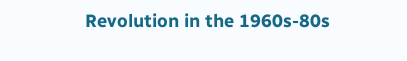Revolution in the 1960s-80s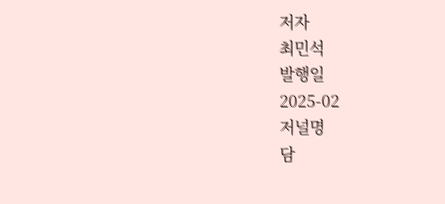저자
최민석
발행일
2025-02
저널명
담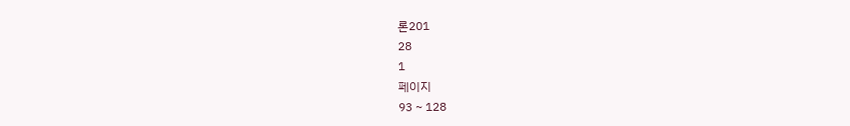론201
28
1
페이지
93 ~ 128